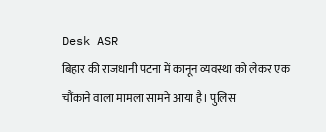Desk ASR
बिहार की राजधानी पटना में कानून व्यवस्था को लेकर एक चौंकाने वाला मामला सामने आया है। पुलिस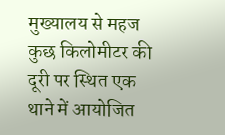मुख्यालय से महज कुछ किलोमीटर की दूरी पर स्थित एक थाने में आयोजित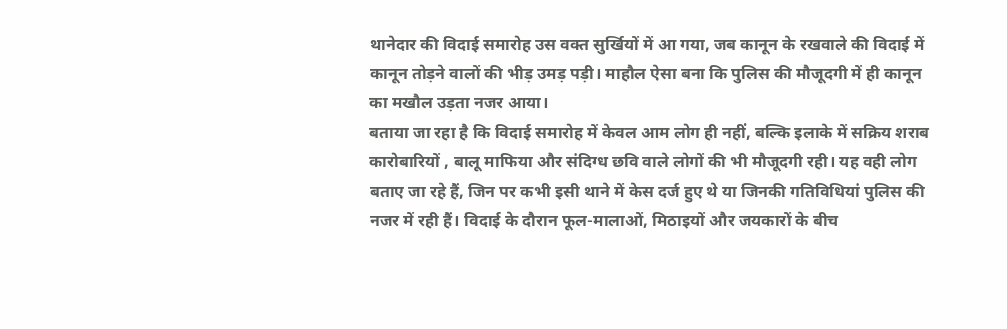थानेदार की विदाई समारोह उस वक्त सुर्खियों में आ गया, जब कानून के रखवाले की विदाई में कानून तोड़ने वालों की भीड़ उमड़ पड़ी। माहौल ऐसा बना कि पुलिस की मौजूदगी में ही कानून का मखौल उड़ता नजर आया।
बताया जा रहा है कि विदाई समारोह में केवल आम लोग ही नहीं, बल्कि इलाके में सक्रिय शराब कारोबारियों , बालू माफिया और संदिग्ध छवि वाले लोगों की भी मौजूदगी रही। यह वही लोग बताए जा रहे हैं, जिन पर कभी इसी थाने में केस दर्ज हुए थे या जिनकी गतिविधियां पुलिस की नजर में रही हैं। विदाई के दौरान फूल-मालाओं, मिठाइयों और जयकारों के बीच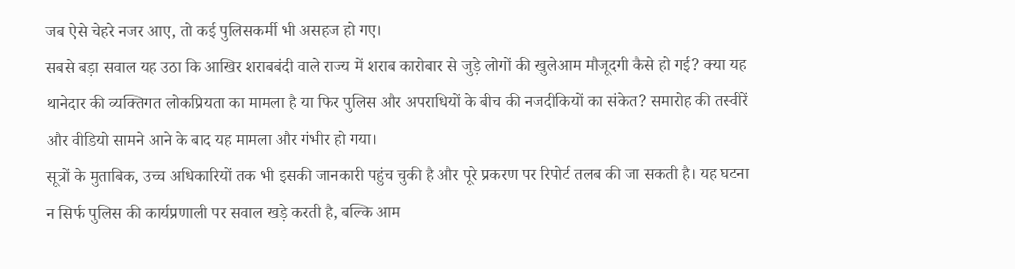जब ऐसे चेहरे नजर आए, तो कई पुलिसकर्मी भी असहज हो गए।
सबसे बड़ा सवाल यह उठा कि आखिर शराबबंदी वाले राज्य में शराब कारोबार से जुड़े लोगों की खुलेआम मौजूदगी कैसे हो गई? क्या यह थानेदार की व्यक्तिगत लोकप्रियता का मामला है या फिर पुलिस और अपराधियों के बीच की नजदीकियों का संकेत? समारोह की तस्वीरें और वीडियो सामने आने के बाद यह मामला और गंभीर हो गया।
सूत्रों के मुताबिक, उच्च अधिकारियों तक भी इसकी जानकारी पहुंच चुकी है और पूरे प्रकरण पर रिपोर्ट तलब की जा सकती है। यह घटना न सिर्फ पुलिस की कार्यप्रणाली पर सवाल खड़े करती है, बल्कि आम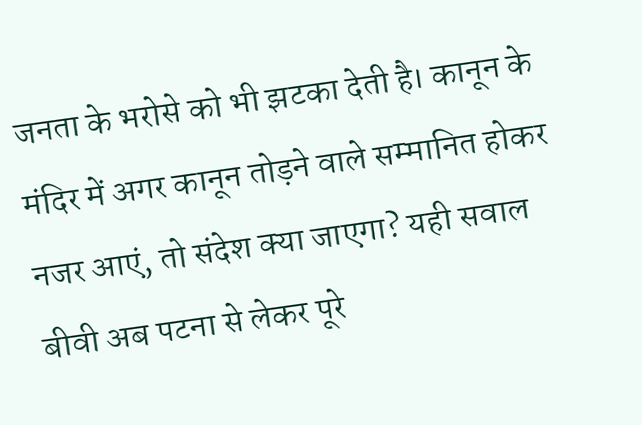जनता के भरोसे को भी झटका देती है। कानून के मंदिर में अगर कानून तोड़ने वाले सम्मानित होकर नजर आएं, तो संदेश क्या जाएगा? यही सवाल बीवी अब पटना से लेकर पूरे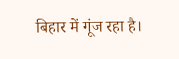बिहार में गूंज रहा है।